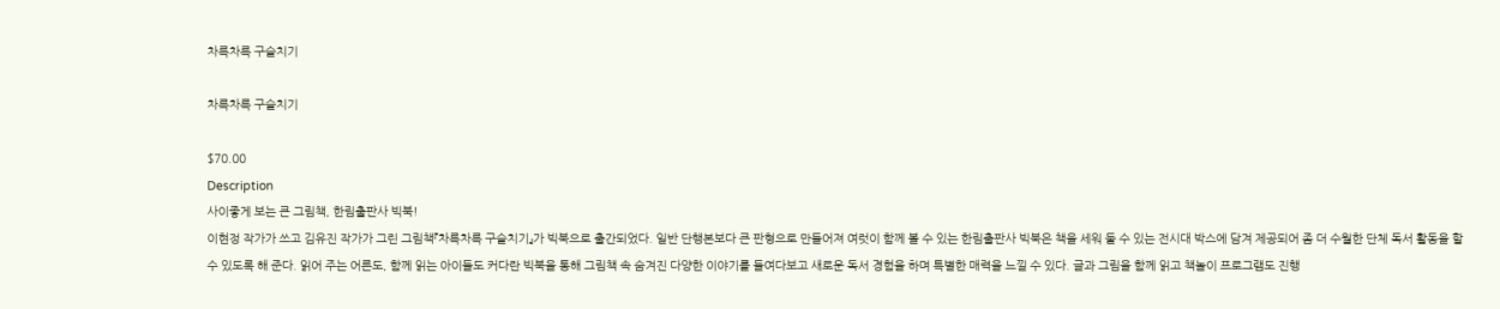차륵차륵 구슬치기

차륵차륵 구슬치기

$70.00
Description
사이좋게 보는 큰 그림책, 한림출판사 빅북!
이현정 작가가 쓰고 김유진 작가가 그린 그림책『차륵차륵 구슬치기』가 빅북으로 출간되었다. 일반 단행본보다 큰 판형으로 만들어져 여럿이 함께 볼 수 있는 한림출판사 빅북은 책을 세워 둘 수 있는 전시대 박스에 담겨 제공되어 좀 더 수월한 단체 독서 활동을 할 수 있도록 해 준다. 읽어 주는 어른도, 함께 읽는 아이들도 커다란 빅북을 통해 그림책 속 숨겨진 다양한 이야기를 들여다보고 새로운 독서 경험을 하며 특별한 매력을 느낄 수 있다. 글과 그림을 함께 읽고 책놀이 프로그램도 진행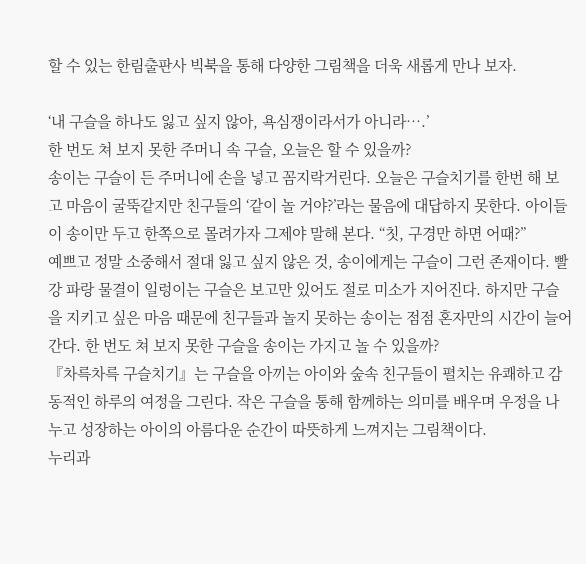할 수 있는 한림출판사 빅북을 통해 다양한 그림책을 더욱 새롭게 만나 보자.

‘내 구슬을 하나도 잃고 싶지 않아, 욕심쟁이라서가 아니라….’
한 번도 쳐 보지 못한 주머니 속 구슬, 오늘은 할 수 있을까?
송이는 구슬이 든 주머니에 손을 넣고 꼼지락거린다. 오늘은 구슬치기를 한번 해 보고 마음이 굴뚝같지만 친구들의 ‘같이 놀 거야?’라는 물음에 대답하지 못한다. 아이들이 송이만 두고 한쪽으로 몰려가자 그제야 말해 본다. “칫, 구경만 하면 어때?”
예쁘고 정말 소중해서 절대 잃고 싶지 않은 것, 송이에게는 구슬이 그런 존재이다. 빨강 파랑 물결이 일렁이는 구슬은 보고만 있어도 절로 미소가 지어진다. 하지만 구슬을 지키고 싶은 마음 때문에 친구들과 놀지 못하는 송이는 점점 혼자만의 시간이 늘어 간다. 한 번도 쳐 보지 못한 구슬을 송이는 가지고 놀 수 있을까?
『차륵차륵 구슬치기』는 구슬을 아끼는 아이와 숲속 친구들이 펼치는 유쾌하고 감동적인 하루의 여정을 그린다. 작은 구슬을 통해 함께하는 의미를 배우며 우정을 나누고 성장하는 아이의 아름다운 순간이 따뜻하게 느껴지는 그림책이다.
누리과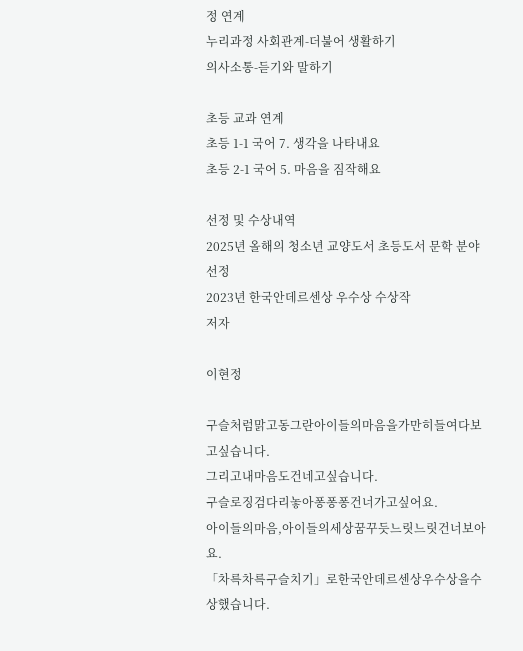정 연계
누리과정 사회관계-더불어 생활하기
의사소통-듣기와 말하기

초등 교과 연계
초등 1-1 국어 7. 생각을 나타내요
초등 2-1 국어 5. 마음을 짐작해요

선정 및 수상내역
2025년 올해의 청소년 교양도서 초등도서 문학 분야 선정
2023년 한국안데르센상 우수상 수상작
저자

이현정

구슬처럼맑고동그란아이들의마음을가만히들여다보고싶습니다.
그리고내마음도건네고싶습니다.
구슬로징검다리놓아퐁퐁퐁건너가고싶어요.
아이들의마음,아이들의세상꿈꾸듯느릿느릿건너보아요.
「차륵차륵구슬치기」로한국안데르센상우수상을수상했습니다.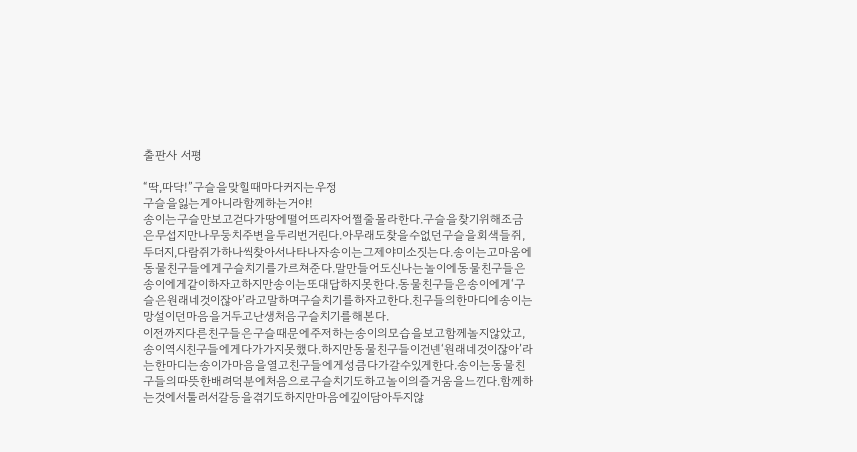출판사 서평

“딱,따닥!”구슬을맞힐때마다커지는우정
구슬을잃는게아니라함께하는거야!
송이는구슬만보고걷다가땅에떨어뜨리자어쩔줄몰라한다.구슬을찾기위해조금은무섭지만나무둥치주변을두리번거린다.아무래도찾을수없던구슬을회색들쥐,두더지,다람쥐가하나씩찾아서나타나자송이는그제야미소짓는다.송이는고마움에동물친구들에게구슬치기를가르쳐준다.말만들어도신나는놀이에동물친구들은송이에게같이하자고하지만송이는또대답하지못한다.동물친구들은송이에게‘구슬은원래네것이잖아’라고말하며구슬치기를하자고한다.친구들의한마디에송이는망설이던마음을거두고난생처음구슬치기를해본다.
이전까지다른친구들은구슬때문에주저하는송이의모습을보고함께놀지않았고,송이역시친구들에게다가가지못했다.하지만동물친구들이건넨‘원래네것이잖아’라는한마디는송이가마음을열고친구들에게성큼다가갈수있게한다.송이는동물친구들의따뜻한배려덕분에처음으로구슬치기도하고놀이의즐거움을느낀다.함께하는것에서툴러서갈등을겪기도하지만마음에깊이담아두지않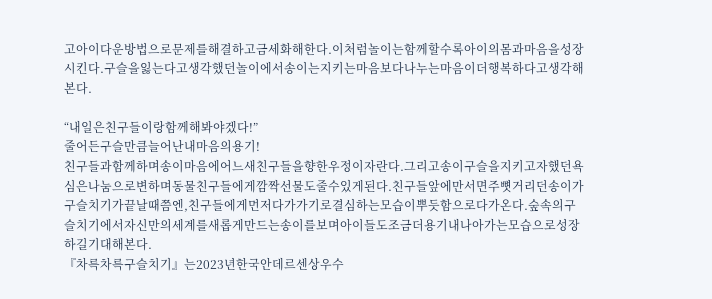고아이다운방법으로문제를해결하고금세화해한다.이처럼놀이는함께할수록아이의몸과마음을성장시킨다.구슬을잃는다고생각했던놀이에서송이는지키는마음보다나누는마음이더행복하다고생각해본다.

“내일은친구들이랑함께해봐야겠다!”
줄어든구슬만큼늘어난내마음의용기!
친구들과함께하며송이마음에어느새친구들을향한우정이자란다.그리고송이구슬을지키고자했던욕심은나눔으로변하며동물친구들에게깜짝선물도줄수있게된다.친구들앞에만서면주뼛거리던송이가구슬치기가끝날때쯤엔,친구들에게먼저다가가기로결심하는모습이뿌듯함으로다가온다.숲속의구슬치기에서자신만의세계를새롭게만드는송이를보며아이들도조금더용기내나아가는모습으로성장하길기대해본다.
『차륵차륵구슬치기』는2023년한국안데르센상우수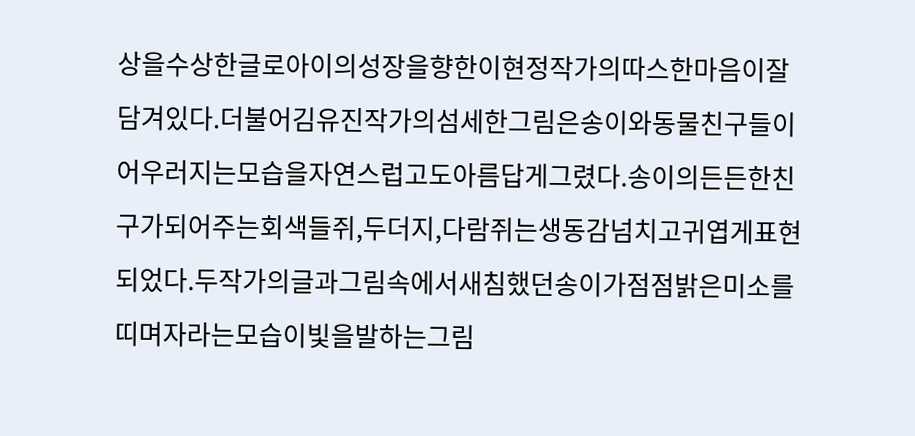상을수상한글로아이의성장을향한이현정작가의따스한마음이잘담겨있다.더불어김유진작가의섬세한그림은송이와동물친구들이어우러지는모습을자연스럽고도아름답게그렸다.송이의든든한친구가되어주는회색들쥐,두더지,다람쥐는생동감넘치고귀엽게표현되었다.두작가의글과그림속에서새침했던송이가점점밝은미소를띠며자라는모습이빛을발하는그림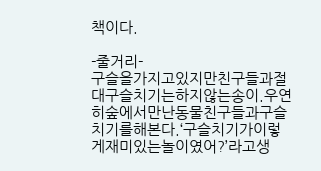책이다.

-줄거리-
구슬을가지고있지만친구들과절대구슬치기는하지않는송이.우연히숲에서만난동물친구들과구슬치기를해본다.‘구슬치기가이렇게재미있는놀이였어?’라고생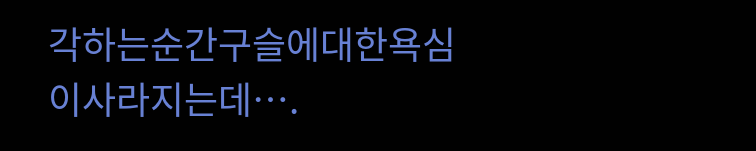각하는순간구슬에대한욕심이사라지는데….